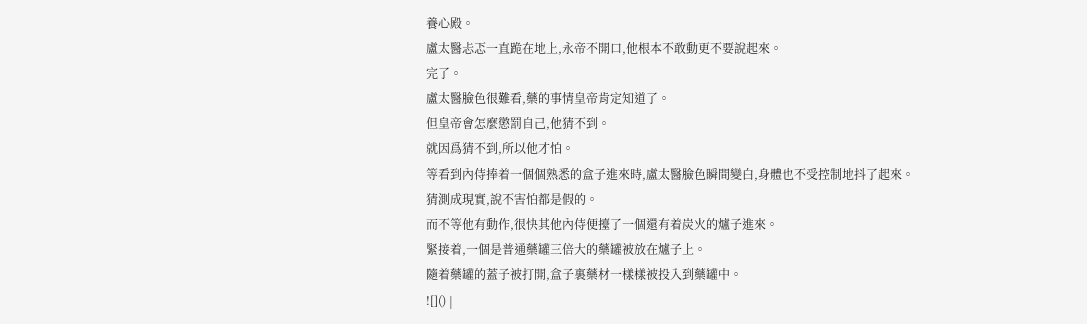養心殿。
盧太醫忐忑一直跪在地上,永帝不開口,他根本不敢動更不要說起來。
完了。
盧太醫臉色很難看,藥的事情皇帝肯定知道了。
但皇帝會怎麼懲罰自己,他猜不到。
就因爲猜不到,所以他才怕。
等看到內侍捧着一個個熟悉的盒子進來時,盧太醫臉色瞬間變白,身體也不受控制地抖了起來。
猜測成現實,說不害怕都是假的。
而不等他有動作,很快其他內侍便擡了一個還有着炭火的爐子進來。
緊接着,一個是普通藥罐三倍大的藥罐被放在爐子上。
隨着藥罐的蓋子被打開,盒子裏藥材一樣樣被投入到藥罐中。
![]() |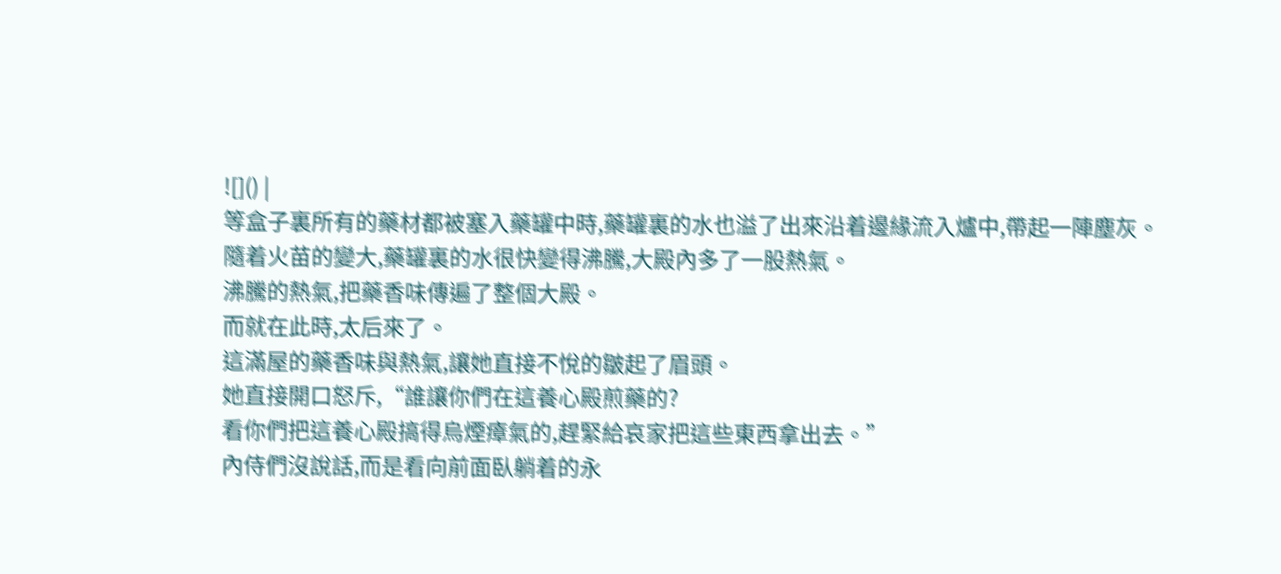![]() |
等盒子裏所有的藥材都被塞入藥罐中時,藥罐裏的水也溢了出來沿着邊緣流入爐中,帶起一陣塵灰。
隨着火苗的變大,藥罐裏的水很快變得沸騰,大殿內多了一股熱氣。
沸騰的熱氣,把藥香味傳遍了整個大殿。
而就在此時,太后來了。
這滿屋的藥香味與熱氣,讓她直接不悅的皺起了眉頭。
她直接開口怒斥,“誰讓你們在這養心殿煎藥的?
看你們把這養心殿搞得烏煙瘴氣的,趕緊給哀家把這些東西拿出去。”
內侍們沒說話,而是看向前面臥躺着的永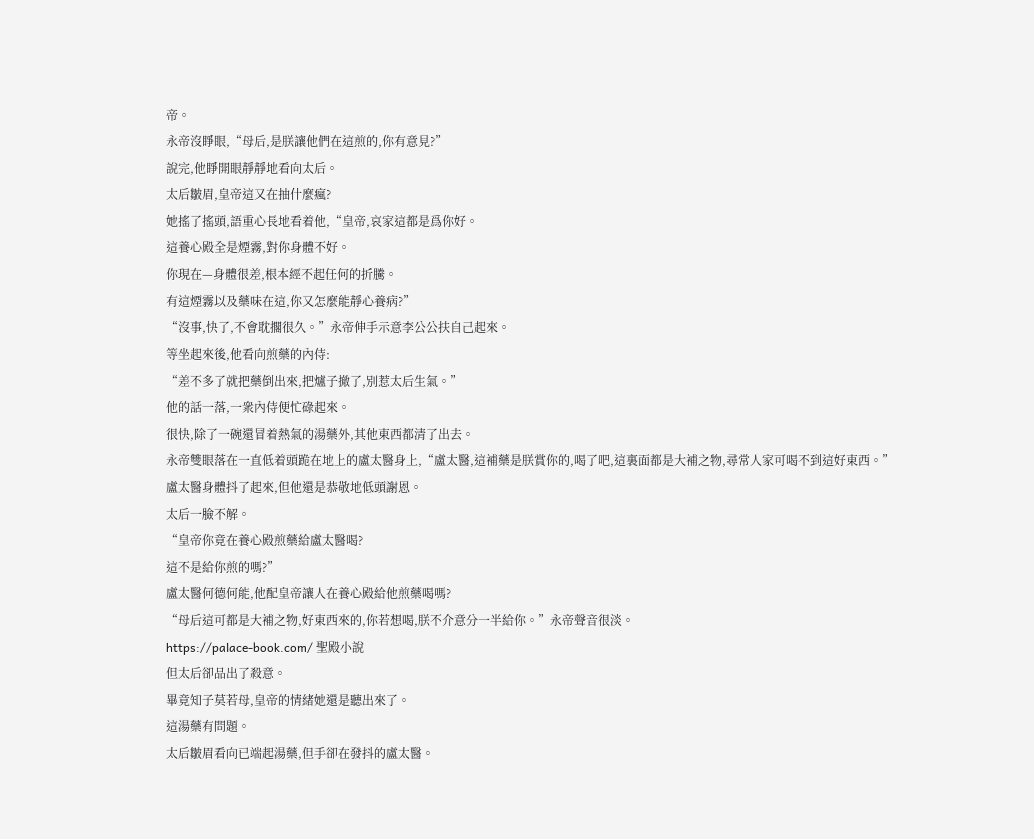帝。
永帝沒睜眼,“母后,是朕讓他們在這煎的,你有意見?”
說完,他睜開眼靜靜地看向太后。
太后皺眉,皇帝這又在抽什麼瘋?
她搖了搖頭,語重心長地看着他,“皇帝,哀家這都是爲你好。
這養心殿全是煙霧,對你身體不好。
你現在—身體很差,根本經不起任何的折騰。
有這煙霧以及藥味在這,你又怎麼能靜心養病?”
“沒事,快了,不會耽擱很久。”永帝伸手示意李公公扶自己起來。
等坐起來後,他看向煎藥的內侍:
“差不多了就把藥倒出來,把爐子撤了,別惹太后生氣。”
他的話一落,一衆內侍便忙碌起來。
很快,除了一碗還冒着熱氣的湯藥外,其他東西都清了出去。
永帝雙眼落在一直低着頭跪在地上的盧太醫身上,“盧太醫,這補藥是朕賞你的,喝了吧,這裏面都是大補之物,尋常人家可喝不到這好東西。”
盧太醫身體抖了起來,但他還是恭敬地低頭謝恩。
太后一臉不解。
“皇帝你竟在養心殿煎藥給盧太醫喝?
這不是給你煎的嗎?”
盧太醫何德何能,他配皇帝讓人在養心殿給他煎藥喝嗎?
“母后這可都是大補之物,好東西來的,你若想喝,朕不介意分一半給你。”永帝聲音很淡。
https://palace-book.com/ 聖殿小說
但太后卻品出了殺意。
畢竟知子莫若母,皇帝的情緒她還是聽出來了。
這湯藥有問題。
太后皺眉看向已端起湯藥,但手卻在發抖的盧太醫。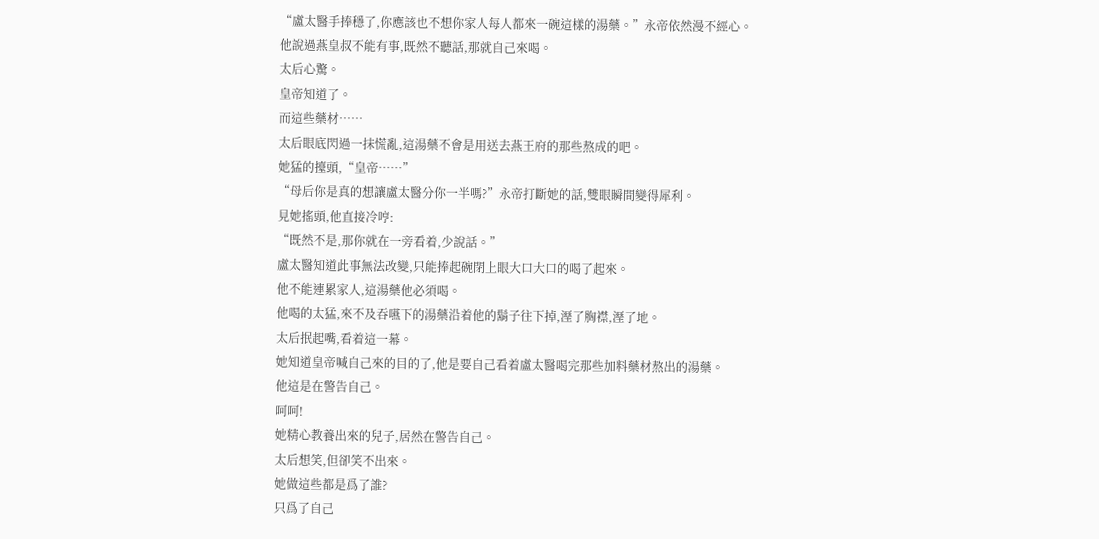“盧太醫手捧穩了,你應該也不想你家人每人都來一碗這樣的湯藥。”永帝依然漫不經心。
他說過燕皇叔不能有事,既然不聽話,那就自己來喝。
太后心驚。
皇帝知道了。
而這些藥材……
太后眼底閃過一抹慌亂,這湯藥不會是用送去燕王府的那些熬成的吧。
她猛的擡頭,“皇帝……”
“母后你是真的想讓盧太醫分你一半嗎?”永帝打斷她的話,雙眼瞬間變得犀利。
見她搖頭,他直接冷哼:
“既然不是,那你就在一旁看着,少說話。”
盧太醫知道此事無法改變,只能捧起碗閉上眼大口大口的喝了起來。
他不能連累家人,這湯藥他必須喝。
他喝的太猛,來不及吞嚥下的湯藥沿着他的鬍子往下掉,溼了胸襟,溼了地。
太后抿起嘴,看着這一幕。
她知道皇帝喊自己來的目的了,他是要自己看着盧太醫喝完那些加料藥材熬出的湯藥。
他這是在警告自己。
呵呵!
她精心教養出來的兒子,居然在警告自己。
太后想笑,但卻笑不出來。
她做這些都是爲了誰?
只爲了自己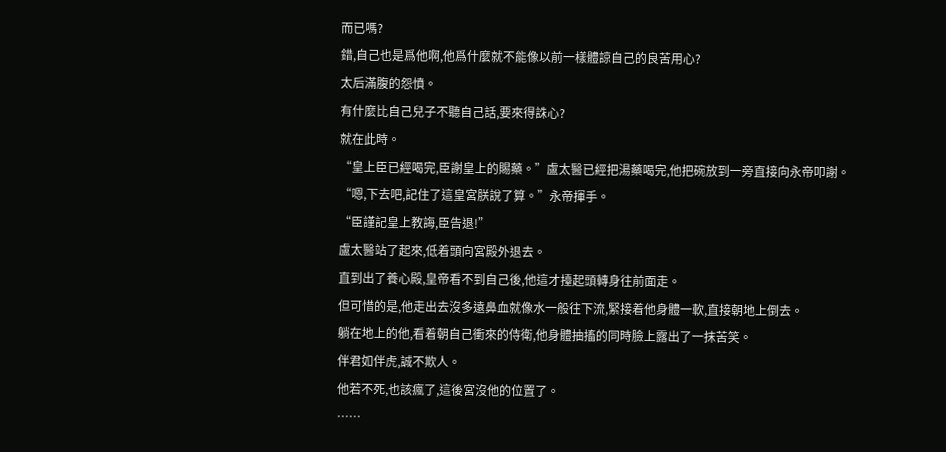而已嗎?
錯,自己也是爲他啊,他爲什麼就不能像以前一樣體諒自己的良苦用心?
太后滿腹的怨憤。
有什麼比自己兒子不聽自己話,要來得誅心?
就在此時。
“皇上臣已經喝完,臣謝皇上的賜藥。”盧太醫已經把湯藥喝完,他把碗放到一旁直接向永帝叩謝。
“嗯,下去吧,記住了這皇宮朕說了算。”永帝揮手。
“臣謹記皇上教誨,臣告退!”
盧太醫站了起來,低着頭向宮殿外退去。
直到出了養心殿,皇帝看不到自己後,他這才擡起頭轉身往前面走。
但可惜的是,他走出去沒多遠鼻血就像水一般往下流,緊接着他身體一軟,直接朝地上倒去。
躺在地上的他,看着朝自己衝來的侍衛,他身體抽搐的同時臉上露出了一抹苦笑。
伴君如伴虎,誠不欺人。
他若不死,也該瘋了,這後宮沒他的位置了。
……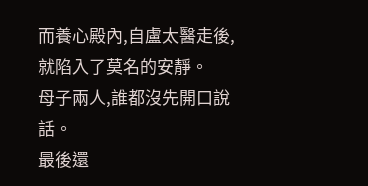而養心殿內,自盧太醫走後,就陷入了莫名的安靜。
母子兩人,誰都沒先開口說話。
最後還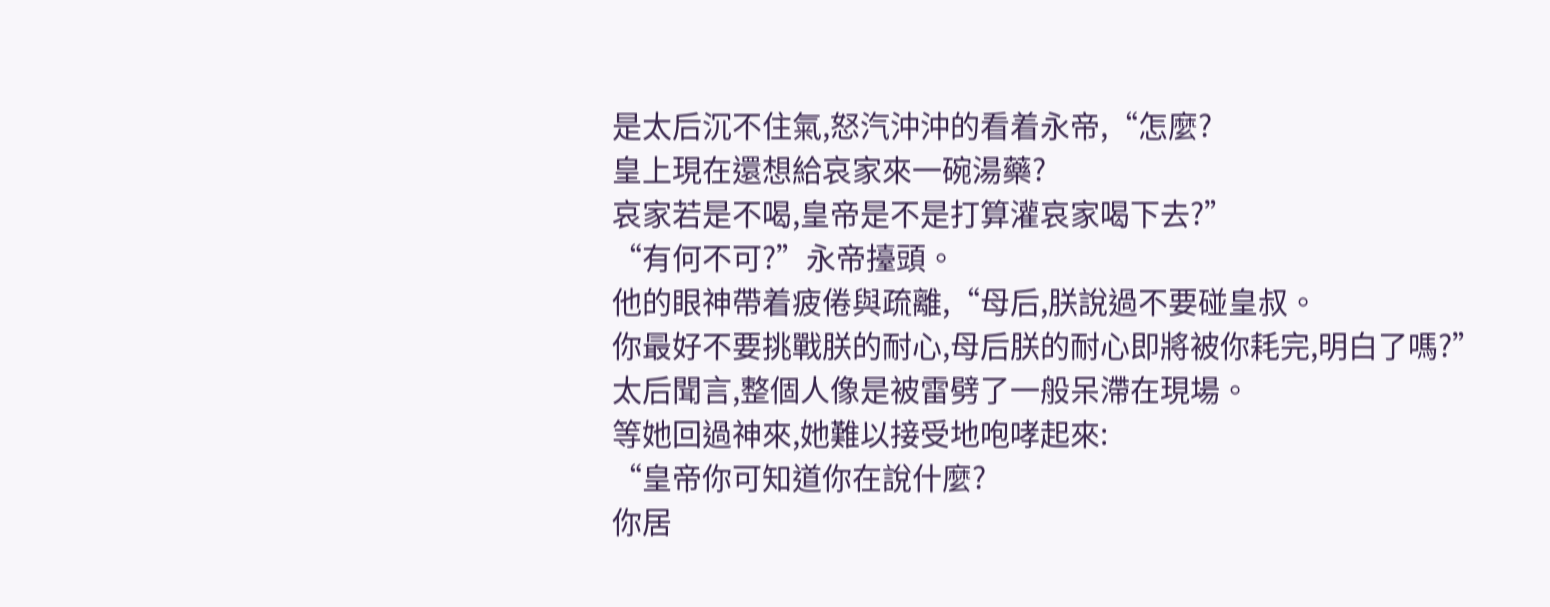是太后沉不住氣,怒汽沖沖的看着永帝,“怎麼?
皇上現在還想給哀家來一碗湯藥?
哀家若是不喝,皇帝是不是打算灌哀家喝下去?”
“有何不可?”永帝擡頭。
他的眼神帶着疲倦與疏離,“母后,朕說過不要碰皇叔。
你最好不要挑戰朕的耐心,母后朕的耐心即將被你耗完,明白了嗎?”
太后聞言,整個人像是被雷劈了一般呆滯在現場。
等她回過神來,她難以接受地咆哮起來:
“皇帝你可知道你在說什麼?
你居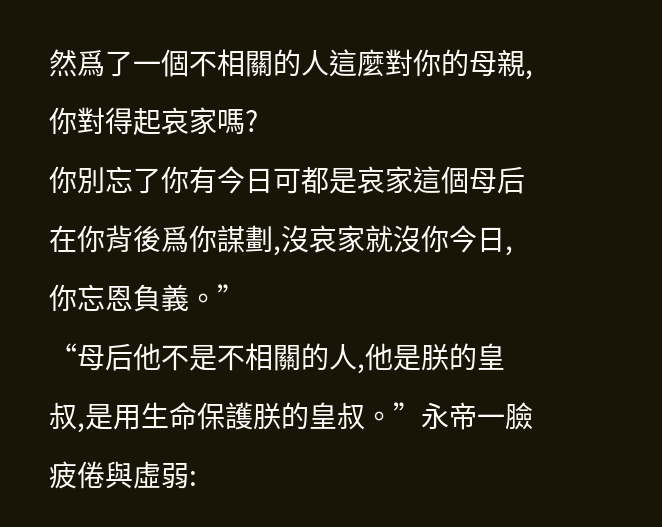然爲了一個不相關的人這麼對你的母親,你對得起哀家嗎?
你別忘了你有今日可都是哀家這個母后在你背後爲你謀劃,沒哀家就沒你今日,你忘恩負義。”
“母后他不是不相關的人,他是朕的皇叔,是用生命保護朕的皇叔。”永帝一臉疲倦與虛弱: